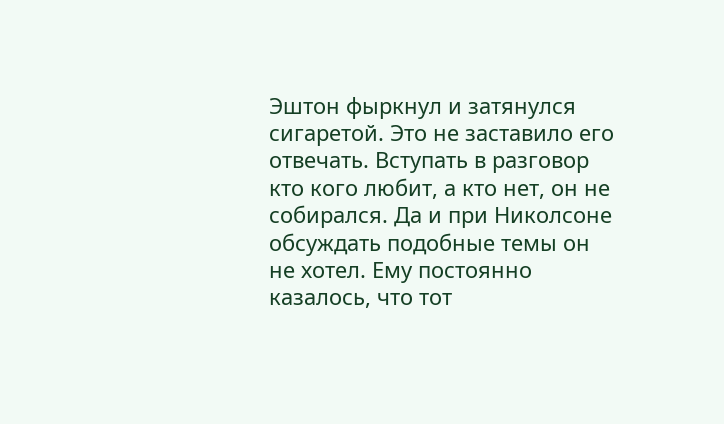Эштон фыркнул и затянулся сигаретой. Это не заставило его отвечать. Вступать в разговор кто кого любит, а кто нет, он не собирался. Да и при Николсоне обсуждать подобные темы он не хотел. Ему постоянно казалось, что тот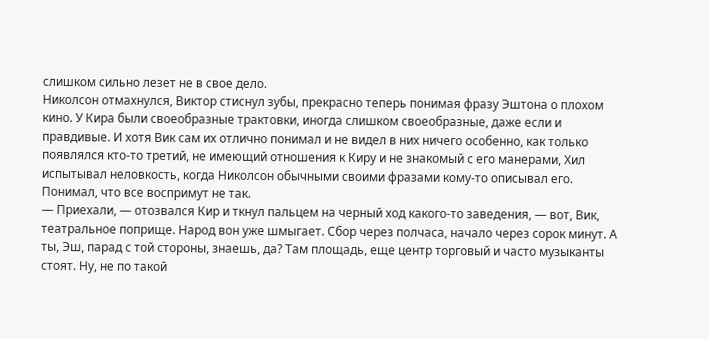слишком сильно лезет не в свое дело.
Николсон отмахнулся, Виктор стиснул зубы, прекрасно теперь понимая фразу Эштона о плохом кино. У Кира были своеобразные трактовки, иногда слишком своеобразные, даже если и правдивые. И хотя Вик сам их отлично понимал и не видел в них ничего особенно, как только появлялся кто-то третий, не имеющий отношения к Киру и не знакомый с его манерами, Хил испытывал неловкость, когда Николсон обычными своими фразами кому-то описывал его. Понимал, что все воспримут не так.
— Приехали, — отозвался Кир и ткнул пальцем на черный ход какого-то заведения, — вот, Вик, театральное поприще. Народ вон уже шмыгает. Сбор через полчаса, начало через сорок минут. А ты, Эш, парад с той стороны, знаешь, да? Там площадь, еще центр торговый и часто музыканты стоят. Ну, не по такой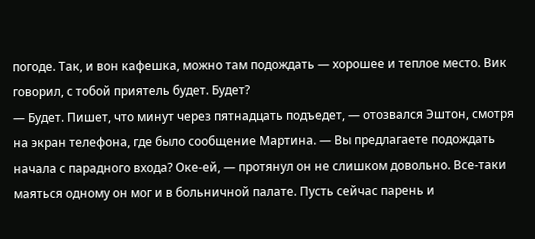погоде. Так, и вон кафешка, можно там подождать — хорошее и теплое место. Вик говорил, с тобой приятель будет. Будет?
— Будет. Пишет, что минут через пятнадцать подъедет, — отозвался Эштон, смотря на экран телефона, где было сообщение Мартина. — Вы предлагаете подождать начала с парадного входа? Оке-ей, — протянул он не слишком довольно. Все-таки маяться одному он мог и в больничной палате. Пусть сейчас парень и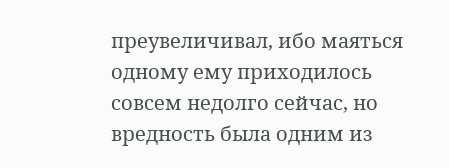преувеличивал, ибо маяться одному ему приходилось совсем недолго сейчас, но вредность была одним из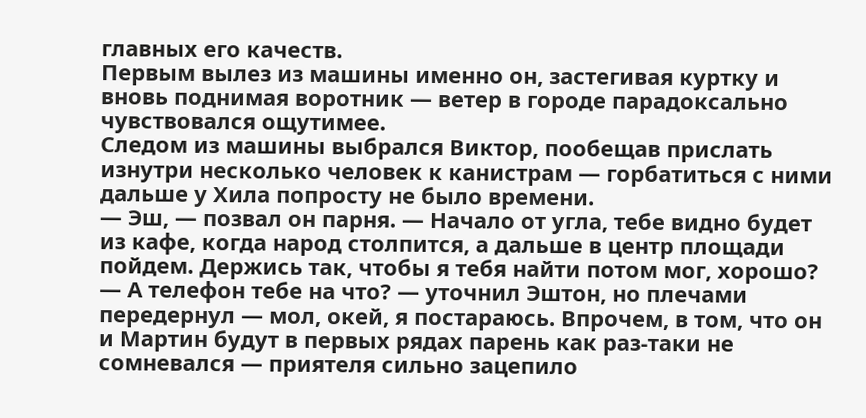главных его качеств.
Первым вылез из машины именно он, застегивая куртку и вновь поднимая воротник — ветер в городе парадоксально чувствовался ощутимее.
Следом из машины выбрался Виктор, пообещав прислать изнутри несколько человек к канистрам — горбатиться с ними дальше у Хила попросту не было времени.
— Эш, — позвал он парня. — Начало от угла, тебе видно будет из кафе, когда народ столпится, а дальше в центр площади пойдем. Держись так, чтобы я тебя найти потом мог, хорошо?
— А телефон тебе на что? — уточнил Эштон, но плечами передернул — мол, окей, я постараюсь. Впрочем, в том, что он и Мартин будут в первых рядах парень как раз-таки не сомневался — приятеля сильно зацепило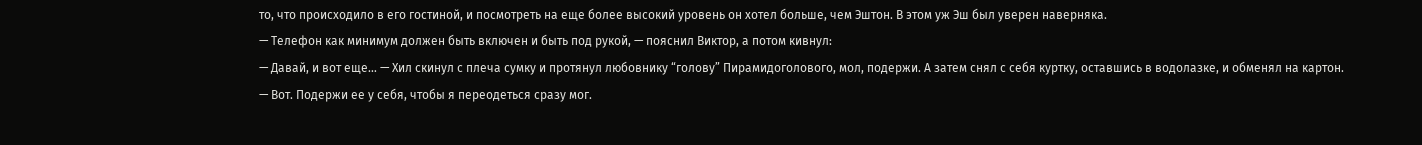то, что происходило в его гостиной, и посмотреть на еще более высокий уровень он хотел больше, чем Эштон. В этом уж Эш был уверен наверняка.
— Телефон как минимум должен быть включен и быть под рукой, — пояснил Виктор, а потом кивнул:
— Давай, и вот еще… — Хил скинул с плеча сумку и протянул любовнику “голову” Пирамидоголового, мол, подержи. А затем снял с себя куртку, оставшись в водолазке, и обменял на картон.
— Вот. Подержи ее у себя, чтобы я переодеться сразу мог.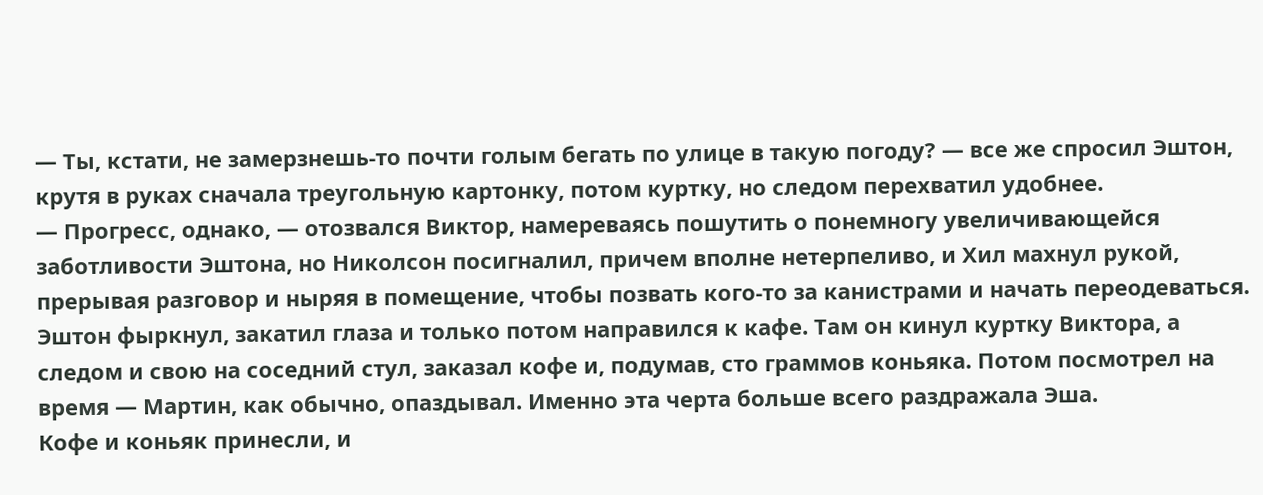— Ты, кстати, не замерзнешь-то почти голым бегать по улице в такую погоду? — все же спросил Эштон, крутя в руках сначала треугольную картонку, потом куртку, но следом перехватил удобнее.
— Прогресс, однако, — отозвался Виктор, намереваясь пошутить о понемногу увеличивающейся заботливости Эштона, но Николсон посигналил, причем вполне нетерпеливо, и Хил махнул рукой, прерывая разговор и ныряя в помещение, чтобы позвать кого-то за канистрами и начать переодеваться.
Эштон фыркнул, закатил глаза и только потом направился к кафе. Там он кинул куртку Виктора, а следом и свою на соседний стул, заказал кофе и, подумав, сто граммов коньяка. Потом посмотрел на время — Мартин, как обычно, опаздывал. Именно эта черта больше всего раздражала Эша.
Кофе и коньяк принесли, и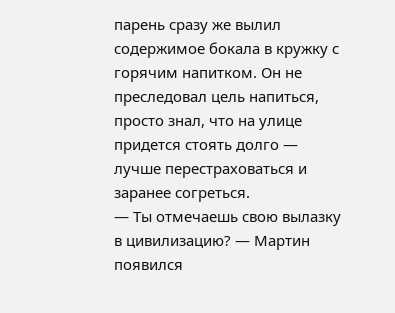парень сразу же вылил содержимое бокала в кружку с горячим напитком. Он не преследовал цель напиться, просто знал, что на улице придется стоять долго — лучше перестраховаться и заранее согреться.
— Ты отмечаешь свою вылазку в цивилизацию? — Мартин появился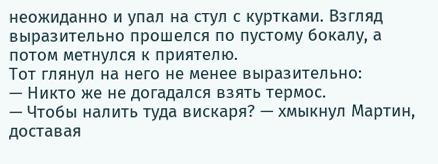неожиданно и упал на стул с куртками. Взгляд выразительно прошелся по пустому бокалу, а потом метнулся к приятелю.
Тот глянул на него не менее выразительно:
— Никто же не догадался взять термос.
— Чтобы налить туда вискаря? — хмыкнул Мартин, доставая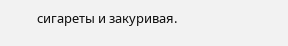сигареты и закуривая.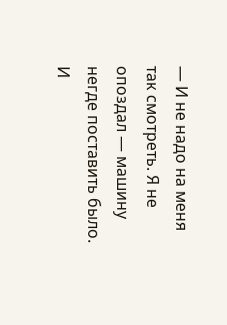— И не надо на меня так смотреть. Я не опоздал — машину негде поставить было. И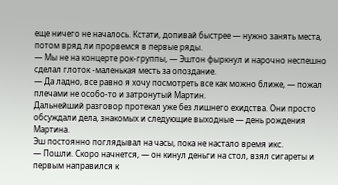еще ничего не началось. Кстати, допивай быстрее — нужно занять места, потом вряд ли прорвемся в первые ряды.
— Мы не на концерте рок-группы, — Эштон фыркнул и нарочно неспешно сделал глоток -маленькая месть за опоздание.
— Да ладно, все равно я хочу посмотреть все как можно ближе, — пожал плечами не особо-то и затронутый Мартин.
Дальнейший разговор протекал уже без лишнего ехидства. Они просто обсуждали дела, знакомых и следующие выходные — день рождения Мартина.
Эш постоянно поглядывал на часы, пока не настало время икс.
— Пошли. Скоро начнется, — он кинул деньги на стол, взял сигареты и первым направился к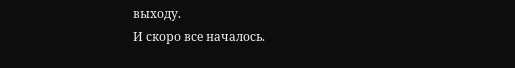выходу.
И скоро все началось.